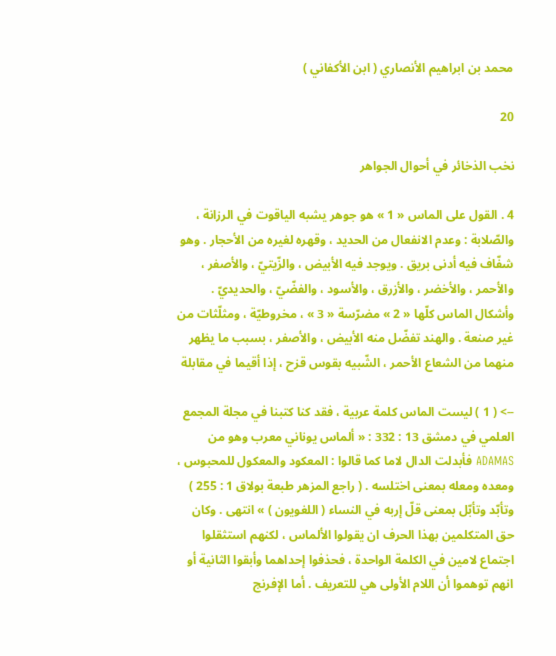محمد بن ابراهيم الأنصاري ( ابن الأكفاني )

20

نخب الذخائر في أحوال الجواهر

4 . القول على الماس « 1 » هو جوهر يشبه الياقوت في الرزانة ، والصّلابة : وعدم الانفعال من الحديد ، وقهره لغيره من الأحجار . وهو شفّاف فيه أدنى بريق . ويوجد فيه الأبيض ، والزّيتيّ ، والأصفر ، والأحمر ، والأخضر ، والأزرق ، والأسود ، والفضّيّ ، والحديديّ . وأشكال الماس كلّها « 2 » مضرّسة « 3 » ، مخروطيّة ، ومثلّثات من غير صنعة . والهند تفضّل منه الأبيض ، والأصفر ، بسبب ما يظهر منهما من الشعاع الأحمر ، الشّبيه بقوس قزح ، إذا أقيما في مقابلة

--> ( 1 ) ليست الماس كلمة عربية ، فقد كنا كتبنا في مجلة المجمع العلمي في دمشق 13 : 332 : « ألماس يوناني معرب وهو من ADAMAS فأبدلت الدال لاما كما قالوا : المعكود والمعكول للمحبوس ، ومعده ومعله بمعنى اختلسه . ( راجع المزهر طبعة بولاق 1 : 255 ) وتأبّد وتأبّل بمعنى قلّ إربه في النساء ( اللغويون ) » انتهى . وكان حق المتكلمين بهذا الحرف ان يقولوا الألماس ، لكنهم استثقلوا اجتماع لامين في الكلمة الواحدة ، فحذفوا إحداهما وأبقوا الثانية أو انهم توهموا أن اللام الأولى هي للتعريف . أما الإفرنج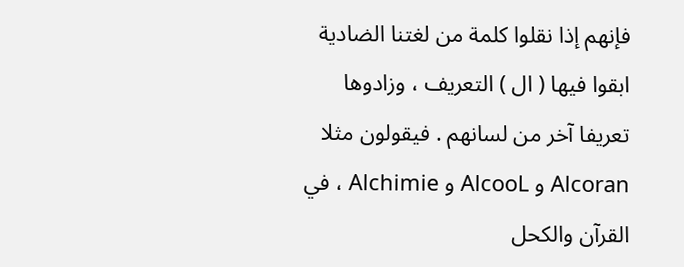فإنهم إذا نقلوا كلمة من لغتنا الضادية ابقوا فيها ( ال ) التعريف ، وزادوها تعريفا آخر من لسانهم . فيقولون مثلا Alcoran و AlcooL و Alchimie ، في القرآن والكحل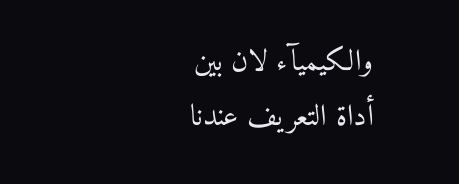والكيميآء لان بين أداة التعريف عندنا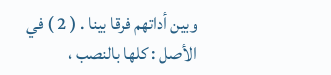وبين أداتهم فرقا بينا . ( 2 ) في الأصل : كلها بالنصب ،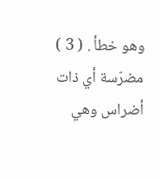وهو خطأ . ( 3 ) مضرّسة أي ذات أضراس وهي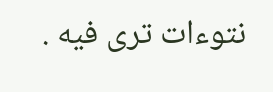نتوءات ترى فيه .